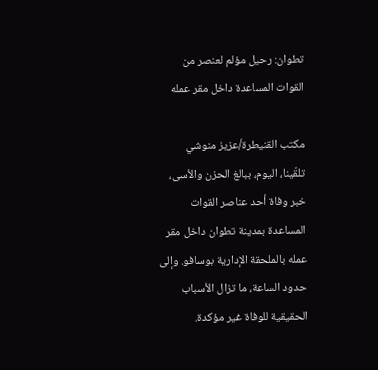تطوان: رحيل مؤلم لعنصر من القوات المساعدة داخل مقر عمله

مكتب القنيطرة/عزيز منوشي
تلقّينا، اليوم، ببالغ الحزن والأسى، خبر وفاة أحد عناصر القوات المساعدة بمدينة تطوان داخل مقر عمله بالملحقة الإدارية بوسافو. وإلى حدود الساعة، ما تزال الأسباب الحقيقية للوفاة غير مؤكدة.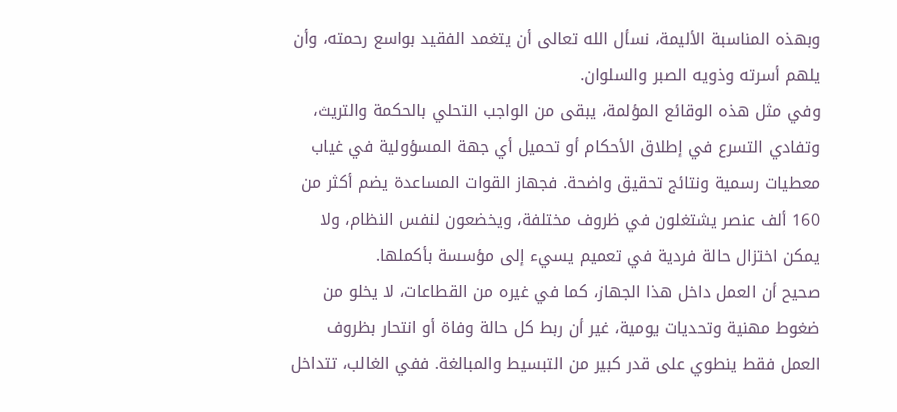وبهذه المناسبة الأليمة، نسأل الله تعالى أن يتغمد الفقيد بواسع رحمته، وأن يلهم أسرته وذويه الصبر والسلوان.
وفي مثل هذه الوقائع المؤلمة، يبقى من الواجب التحلي بالحكمة والتريث، وتفادي التسرع في إطلاق الأحكام أو تحميل أي جهة المسؤولية في غياب معطيات رسمية ونتائج تحقيق واضحة. فجهاز القوات المساعدة يضم أكثر من 160 ألف عنصر يشتغلون في ظروف مختلفة، ويخضعون لنفس النظام، ولا يمكن اختزال حالة فردية في تعميم يسيء إلى مؤسسة بأكملها.
صحيح أن العمل داخل هذا الجهاز، كما في غيره من القطاعات، لا يخلو من ضغوط مهنية وتحديات يومية، غير أن ربط كل حالة وفاة أو انتحار بظروف العمل فقط ينطوي على قدر كبير من التبسيط والمبالغة. ففي الغالب، تتداخل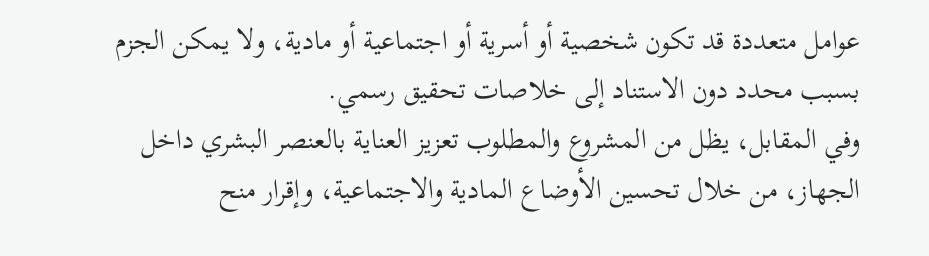عوامل متعددة قد تكون شخصية أو أسرية أو اجتماعية أو مادية، ولا يمكن الجزم بسبب محدد دون الاستناد إلى خلاصات تحقيق رسمي.
وفي المقابل، يظل من المشروع والمطلوب تعزيز العناية بالعنصر البشري داخل الجهاز، من خلال تحسين الأوضاع المادية والاجتماعية، وإقرار منح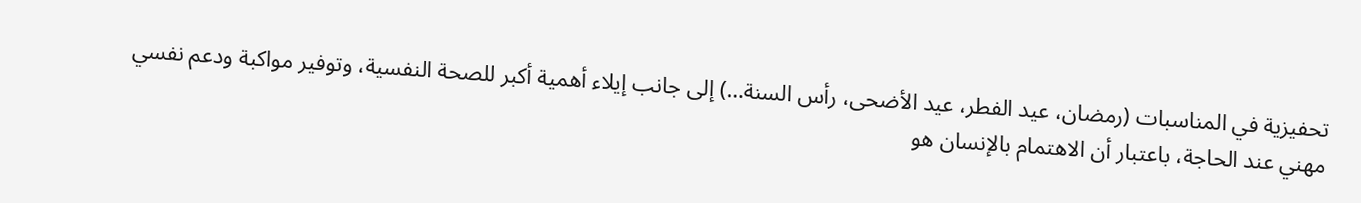تحفيزية في المناسبات (رمضان، عيد الفطر، عيد الأضحى، رأس السنة…) إلى جانب إيلاء أهمية أكبر للصحة النفسية، وتوفير مواكبة ودعم نفسي مهني عند الحاجة، باعتبار أن الاهتمام بالإنسان هو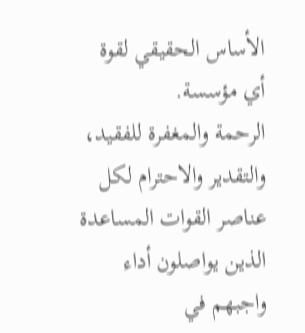الأساس الحقيقي لقوة أي مؤسسة.
الرحمة والمغفرة للفقيد، والتقدير والاحترام لكل عناصر القوات المساعدة الذين يواصلون أداء واجبهم في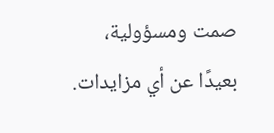صمت ومسؤولية، بعيدًا عن أي مزايدات.